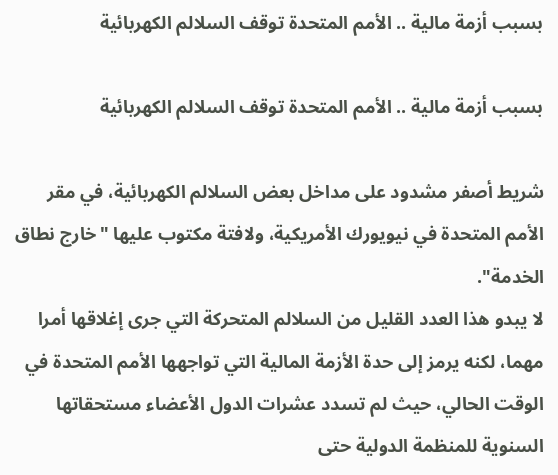بسبب أزمة مالية .. الأمم المتحدة توقف السلالم الكهربائية

بسبب أزمة مالية .. الأمم المتحدة توقف السلالم الكهربائية

شريط أصفر مشدود على مداخل بعض السلالم الكهربائية، في مقر الأمم المتحدة في نيويورك الأمريكية، ولافتة مكتوب عليها "خارج نطاق الخدمة".
لا يبدو هذا العدد القليل من السلالم المتحركة التي جرى إغلاقها أمرا مهما، لكنه يرمز إلى حدة الأزمة المالية التي تواجهها الأمم المتحدة في الوقت الحالي، حيث لم تسدد عشرات الدول الأعضاء مستحقاتها السنوية للمنظمة الدولية حتى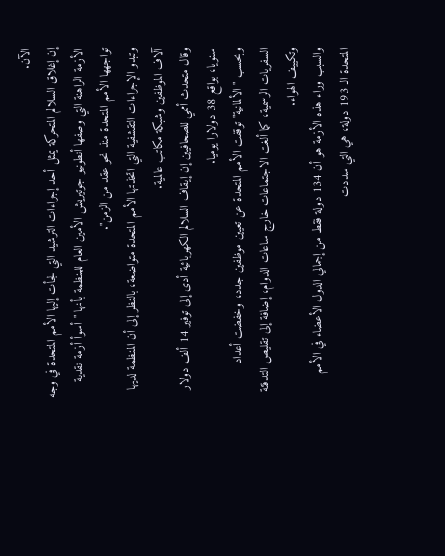الآن.
إن إغلاق السلالم المتحركة يمثل أحد إجراءات الترشيد التي لجأت إليها الأمم المتحدة في وجه الأزمة الراهنة التي وصفها أنطونيو جوتيريش الأمين العام للمنظمة بأنها "أسوأ أزمة نقدية تواجهها الأمم المتحدة منذ نحو عقد من الزمن".
وتبدو الإجراءات التقشفية التي اتخذتها الأمم المتحدة متواضعة، بالنظر إلى أن المنظمة لديها آلاف الموظفين وشبكة مكاتب عالمية.
وقال متحدث أممي للصحافيين إن إيقاف السلالم الكهربائية أدى إلى توفير 14 ألف دولار سنويا، بواقع 38 دولارا يوميا.
وبحسب "الألمانية" توقفت الأمم المتحدة عن تعيين موظفين جدد، وخفضت أعداد السفريات الرسمية، كما ألغت الاجتماعات خارج ساعات الدوام، إضافة إلى تقليص التدفئة وتكييف الهواء.
والسبب وراء هذه الأزمة هو أن 134 دولة فقط من إجمالي الدول الأعضاء في الأمم المتحدة الـ 193 دولة، هي التي سددت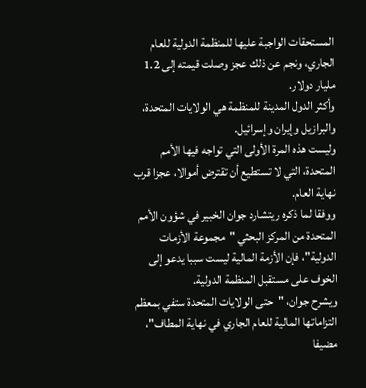المستحقات الواجبة عليها للمنظمة الدولية للعام الجاري، ونجم عن ذلك عجز وصلت قيمته إلى 1.2 مليار دولار.
وأكثر الدول المدينة للمنظمة هي الولايات المتحدة، والبرازيل وإيران وإسرائيل.
وليست هذه المرة الأولى التي تواجه فيها الأمم المتحدة، التي لا تستطيع أن تقترض أموالا، عجزا قرب نهاية العام.
ووفقا لما ذكره ريتشارد جوان الخبير في شؤون الأمم المتحدة من المركز البحثي "مجموعة الأزمات الدولية"، فإن الأزمة المالية ليست سببا يدعو إلى الخوف على مستقبل المنظمة الدولية.
ويشرح جوان، "حتى الولايات المتحدة ستفي بمعظم التزاماتها المالية للعام الجاري في نهاية المطاف"، مضيفا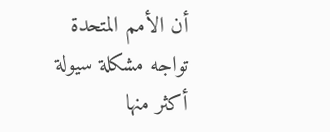أن الأمم المتحدة تواجه مشكلة سيولة أكثر منها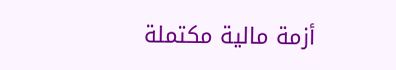أزمة مالية مكتملة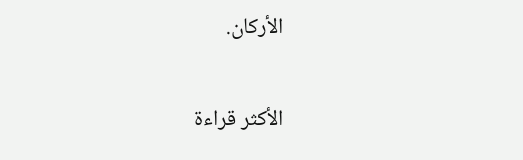الأركان.

الأكثر قراءة